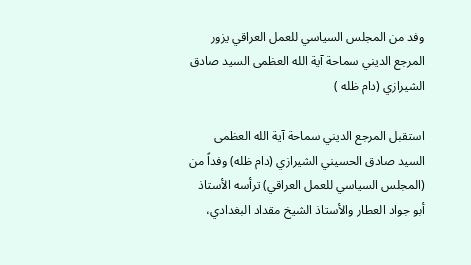وفد من المجلس السياسي للعمل العراقي يزور المرجع الديني سماحة آية الله العظمى السيد صادق الشيرازي (دام ظله )

استقبل المرجع الديني سماحة آية الله العظمى السيد صادق الحسيني الشيرازي (دام ظله) وفداً من (المجلس السياسي للعمل العراقي) ترأسه الأستاذ أبو جواد العطار والأستاذ الشيخ مقداد البغدادي،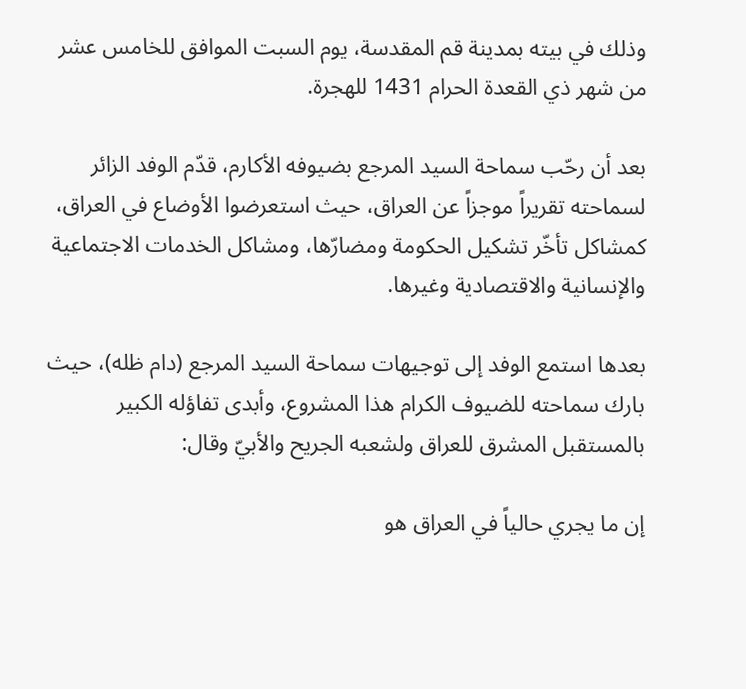وذلك في بيته بمدينة قم المقدسة، يوم السبت الموافق للخامس عشر من شهر ذي القعدة الحرام 1431 للهجرة.

بعد أن رحّب سماحة السيد المرجع بضيوفه الأكارم، قدّم الوفد الزائر لسماحته تقريراً موجزاً عن العراق، حيث استعرضوا الأوضاع في العراق، كمشاكل تأخّر تشكيل الحكومة ومضارّها، ومشاكل الخدمات الاجتماعية والإنسانية والاقتصادية وغيرها.

بعدها استمع الوفد إلى توجيهات سماحة السيد المرجع (دام ظله)، حيث بارك سماحته للضيوف الكرام هذا المشروع، وأبدى تفاؤله الكبير بالمستقبل المشرق للعراق ولشعبه الجريح والأبيّ وقال:

إن ما يجري حالياً في العراق هو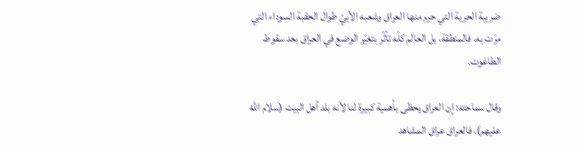ضريبة الحرية التي حرم منها العراق وشعبه الأبيّ طوال الحقبة السوداء التي مرّت به. فالمنطقة، بل العالم كلّه تأثّر بتغيّر الوضع في العراق بعد سقوط الطاغوت.

وقال سماحته: إن العراق يحظى بأهمية كبيرة لنا لأنه بلد أهل البيت (سلام الله عليهم). فالعراق عراق المشاهد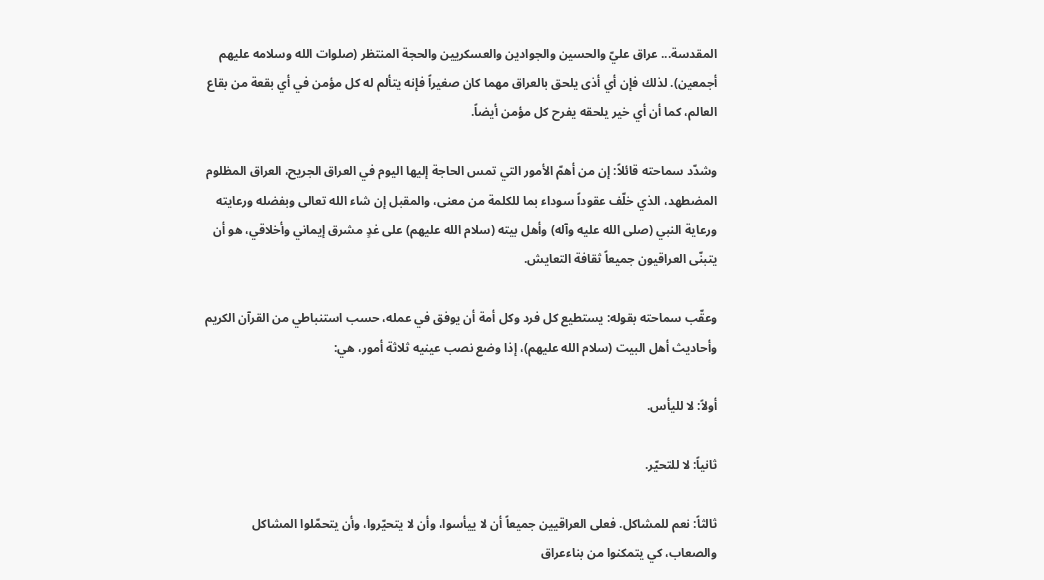المقدسة... عراق عليّ والحسين والجوادين والعسكريين والحجة المنتظر (صلوات الله وسلامه عليهم أجمعين). لذلك فإن أي أذى يلحق بالعراق مهما كان صغيراً فإنه يتألم له كل مؤمن في أي بقعة من بقاع العالم، كما أن أي خير يلحقه يفرح كل مؤمن أيضاً.

وشدّد سماحته قائلاً: إن من أهمّ الأمور التي تمس الحاجة إليها اليوم في العراق الجريح، العراق المظلوم المضطهد، الذي خلّف عقوداً سوداء بما للكلمة من معنى، والمقبل إن شاء الله تعالى وبفضله ورعايته ورعاية النبي (صلى الله عليه وآله) وأهل بيته (سلام الله عليهم) على غدٍ مشرق إيماني وأخلاقي، هو أن يتبنّى العراقيون جميعاً ثقافة التعايش.

وعقّب سماحته بقوله: يستطيع كل فرد وكل أمة أن يوفق في عمله، حسب استنباطي من القرآن الكريم وأحاديث أهل البيت (سلام الله عليهم)، إذا وضع نصب عينيه ثلاثة أمور، هي:

أولاً: لا لليأس.

ثانياً: لا للتحيّر.

ثالثاً: نعم للمشاكل. فعلى العراقيين جميعاً أن لا ييأسوا، وأن لا يتحيّروا، وأن يتحمّلوا المشاكل والصعاب، كي يتمكنوا من بناءعراق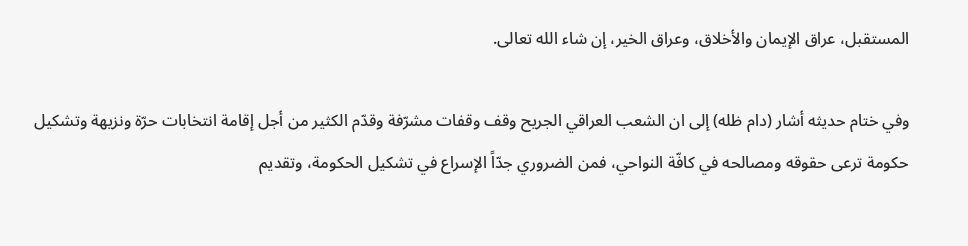المستقبل، عراق الإيمان والأخلاق، وعراق الخير، إن شاء الله تعالى.

وفي ختام حديثه أشار (دام ظله) إلى ان الشعب العراقي الجريح وقف وقفات مشرّفة وقدّم الكثير من أجل إقامة انتخابات حرّة ونزيهة وتشكيل حكومة ترعى حقوقه ومصالحه في كافّة النواحي، فمن الضروري جدّاً الإسراع في تشكيل الحكومة، وتقديم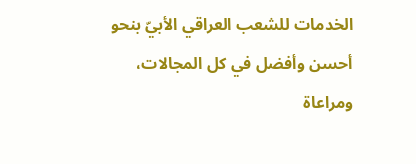الخدمات للشعب العراقي الأبيّ بنحو أحسن وأفضل في كل المجالات، ومراعاة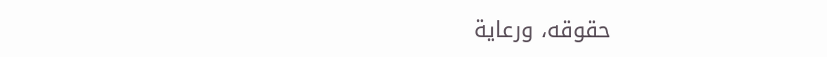حقوقه، ورعاية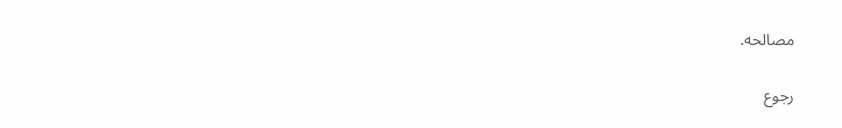مصالحه.

رجوع